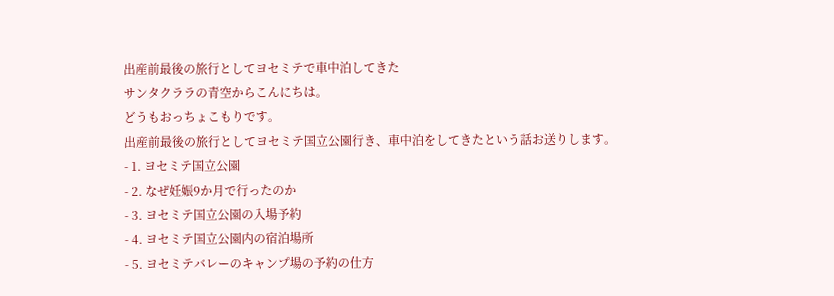出産前最後の旅行としてヨセミテで車中泊してきた
サンタクララの青空からこんにちは。
どうもおっちょこもりです。
出産前最後の旅行としてヨセミテ国立公園行き、車中泊をしてきたという話お送りします。
- 1. ヨセミテ国立公園
- 2. なぜ妊娠9か月で行ったのか
- 3. ヨセミテ国立公園の入場予約
- 4. ヨセミテ国立公園内の宿泊場所
- 5. ヨセミテバレーのキャンプ場の予約の仕方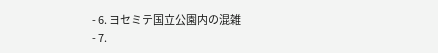- 6. ヨセミテ国立公園内の混雑
- 7.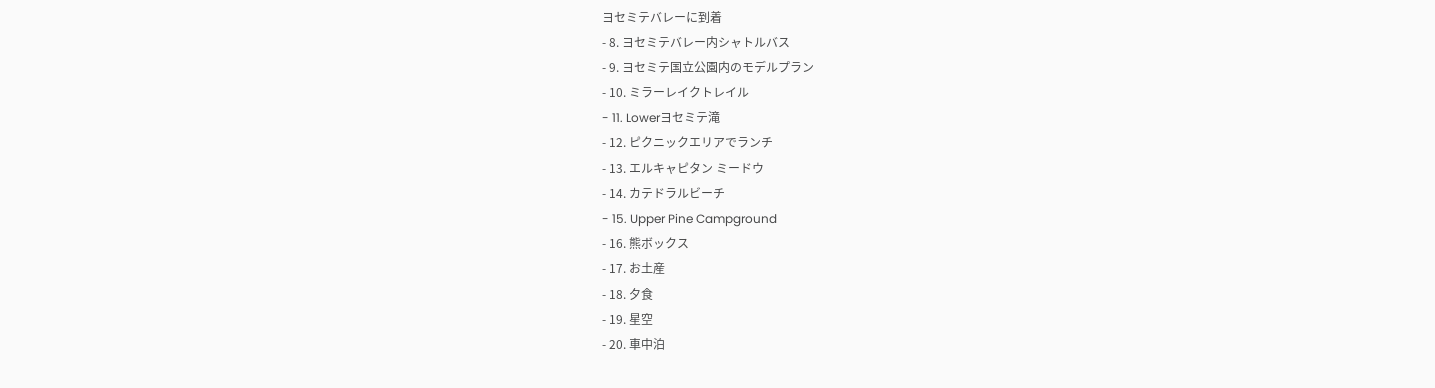ヨセミテバレーに到着
- 8. ヨセミテバレー内シャトルバス
- 9. ヨセミテ国立公園内のモデルプラン
- 10. ミラーレイクトレイル
- 11. Lowerヨセミテ滝
- 12. ピクニックエリアでランチ
- 13. エルキャピタン ミードウ
- 14. カテドラルビーチ
- 15. Upper Pine Campground
- 16. 熊ボックス
- 17. お土産
- 18. 夕食
- 19. 星空
- 20. 車中泊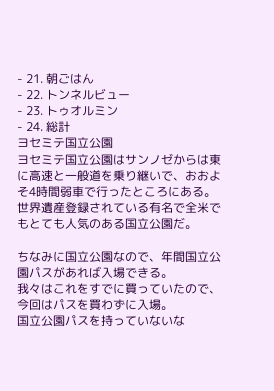- 21. 朝ごはん
- 22. トンネルビュー
- 23. トゥオルミン
- 24. 総計
ヨセミテ国立公園
ヨセミテ国立公園はサンノゼからは東に高速と一般道を乗り継いで、おおよそ4時間弱車で行ったところにある。
世界遺産登録されている有名で全米でもとても人気のある国立公園だ。

ちなみに国立公園なので、年間国立公園パスがあれば入場できる。
我々はこれをすでに買っていたので、今回はパスを買わずに入場。
国立公園パスを持っていないな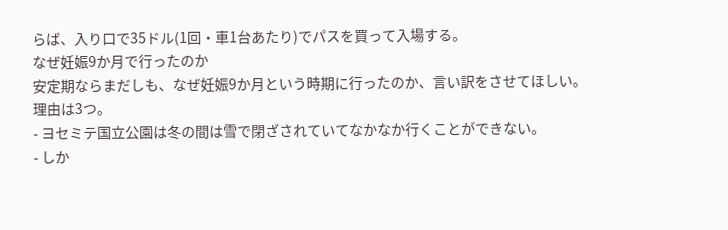らば、入り口で35ドル(1回・車1台あたり)でパスを買って入場する。
なぜ妊娠9か月で行ったのか
安定期ならまだしも、なぜ妊娠9か月という時期に行ったのか、言い訳をさせてほしい。
理由は3つ。
- ヨセミテ国立公園は冬の間は雪で閉ざされていてなかなか行くことができない。
- しか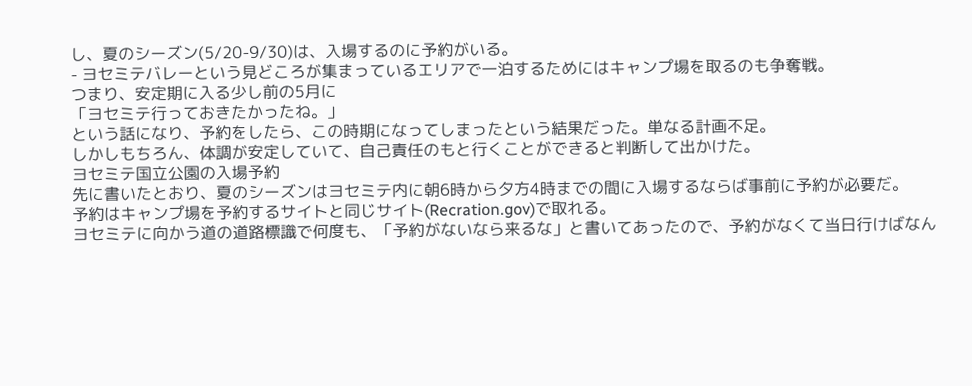し、夏のシーズン(5/20-9/30)は、入場するのに予約がいる。
- ヨセミテバレーという見どころが集まっているエリアで一泊するためにはキャンプ場を取るのも争奪戦。
つまり、安定期に入る少し前の5月に
「ヨセミテ行っておきたかったね。」
という話になり、予約をしたら、この時期になってしまったという結果だった。単なる計画不足。
しかしもちろん、体調が安定していて、自己責任のもと行くことができると判断して出かけた。
ヨセミテ国立公園の入場予約
先に書いたとおり、夏のシーズンはヨセミテ内に朝6時から夕方4時までの間に入場するならば事前に予約が必要だ。
予約はキャンプ場を予約するサイトと同じサイト(Recration.gov)で取れる。
ヨセミテに向かう道の道路標識で何度も、「予約がないなら来るな」と書いてあったので、予約がなくて当日行けばなん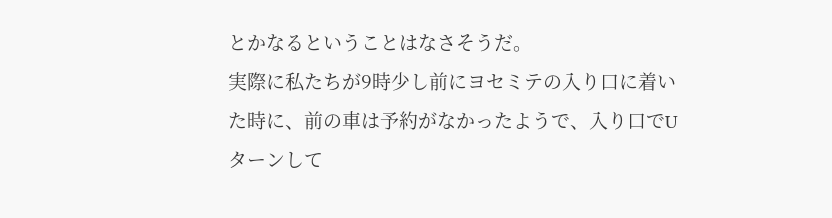とかなるということはなさそうだ。
実際に私たちが9時少し前にヨセミテの入り口に着いた時に、前の車は予約がなかったようで、入り口でUターンして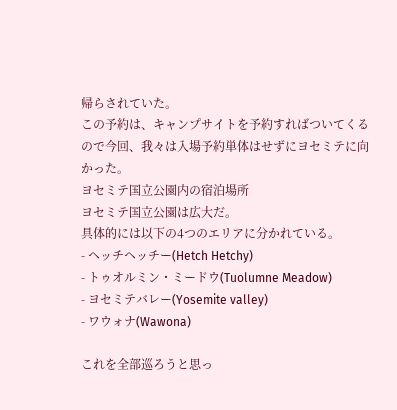帰らされていた。
この予約は、キャンプサイトを予約すればついてくるので今回、我々は入場予約単体はせずにヨセミテに向かった。
ヨセミテ国立公園内の宿泊場所
ヨセミテ国立公園は広大だ。
具体的には以下の4つのエリアに分かれている。
- ヘッチヘッチー(Hetch Hetchy)
- トゥオルミン・ミードウ(Tuolumne Meadow)
- ヨセミテバレー(Yosemite valley)
- ワウォナ(Wawona)

これを全部巡ろうと思っ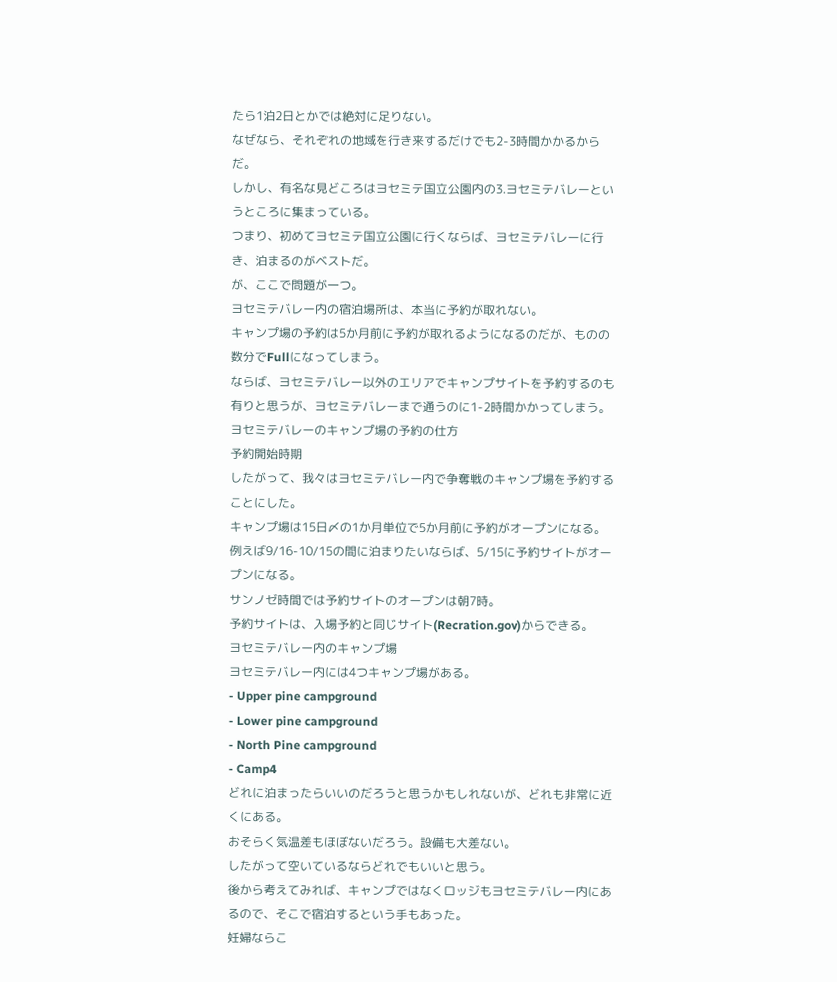たら1泊2日とかでは絶対に足りない。
なぜなら、それぞれの地域を行き来するだけでも2-3時間かかるからだ。
しかし、有名な見どころはヨセミテ国立公園内の3.ヨセミテバレーというところに集まっている。
つまり、初めてヨセミテ国立公園に行くならば、ヨセミテバレーに行き、泊まるのがベストだ。
が、ここで問題が一つ。
ヨセミテバレー内の宿泊場所は、本当に予約が取れない。
キャンプ場の予約は5か月前に予約が取れるようになるのだが、ものの数分でFullになってしまう。
ならば、ヨセミテバレー以外のエリアでキャンプサイトを予約するのも有りと思うが、ヨセミテバレーまで通うのに1-2時間かかってしまう。
ヨセミテバレーのキャンプ場の予約の仕方
予約開始時期
したがって、我々はヨセミテバレー内で争奪戦のキャンプ場を予約することにした。
キャンプ場は15日〆の1か月単位で5か月前に予約がオープンになる。
例えば9/16-10/15の間に泊まりたいならば、5/15に予約サイトがオープンになる。
サンノゼ時間では予約サイトのオープンは朝7時。
予約サイトは、入場予約と同じサイト(Recration.gov)からできる。
ヨセミテバレー内のキャンプ場
ヨセミテバレー内には4つキャンプ場がある。
- Upper pine campground
- Lower pine campground
- North Pine campground
- Camp4
どれに泊まったらいいのだろうと思うかもしれないが、どれも非常に近くにある。
おそらく気温差もほぼないだろう。設備も大差ない。
したがって空いているならどれでもいいと思う。
後から考えてみれば、キャンプではなくロッジもヨセミテバレー内にあるので、そこで宿泊するという手もあった。
妊婦ならこ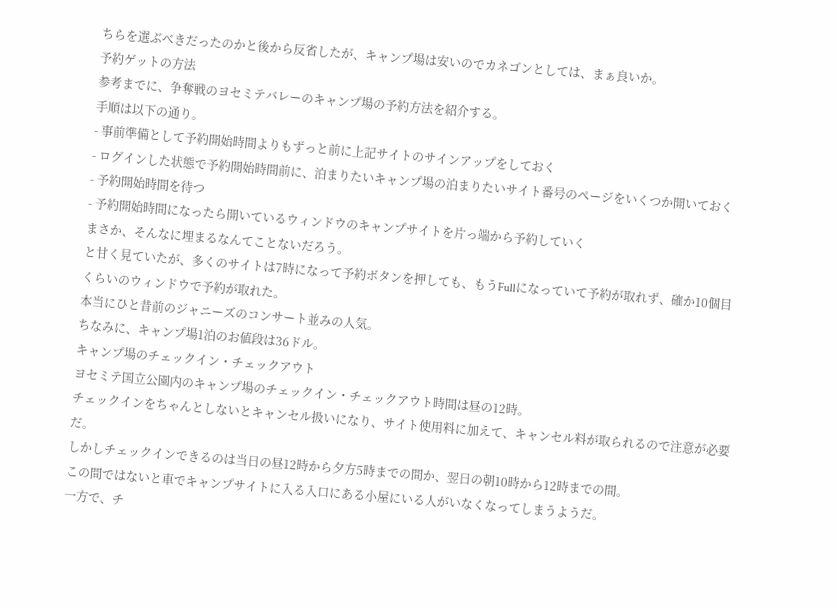ちらを選ぶべきだったのかと後から反省したが、キャンプ場は安いのでカネゴンとしては、まぁ良いか。
予約ゲットの方法
参考までに、争奪戦のヨセミテバレーのキャンプ場の予約方法を紹介する。
手順は以下の通り。
- 事前準備として予約開始時間よりもずっと前に上記サイトのサインアップをしておく
- ログインした状態で予約開始時間前に、泊まりたいキャンプ場の泊まりたいサイト番号のページをいくつか開いておく
- 予約開始時間を待つ
- 予約開始時間になったら開いているウィンドウのキャンプサイトを片っ端から予約していく
まさか、そんなに埋まるなんてことないだろう。
と甘く見ていたが、多くのサイトは7時になって予約ボタンを押しても、もうFullになっていて予約が取れず、確か10個目くらいのウィンドウで予約が取れた。
本当にひと昔前のジャニーズのコンサート並みの人気。
ちなみに、キャンプ場1泊のお値段は36ドル。
キャンプ場のチェックイン・チェックアウト
ヨセミテ国立公園内のキャンプ場のチェックイン・チェックアウト時間は昼の12時。
チェックインをちゃんとしないとキャンセル扱いになり、サイト使用料に加えて、キャンセル料が取られるので注意が必要だ。
しかしチェックインできるのは当日の昼12時から夕方5時までの間か、翌日の朝10時から12時までの間。
この間ではないと車でキャンプサイトに入る入口にある小屋にいる人がいなくなってしまうようだ。
一方で、チ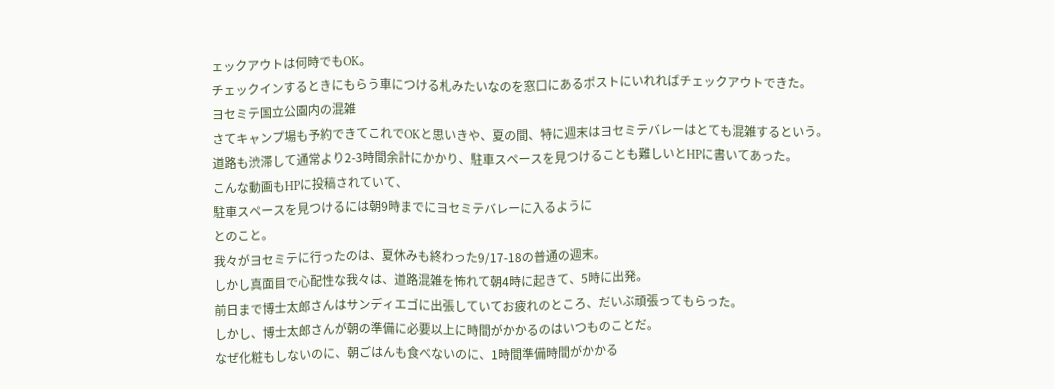ェックアウトは何時でもOK。
チェックインするときにもらう車につける札みたいなのを窓口にあるポストにいれればチェックアウトできた。
ヨセミテ国立公園内の混雑
さてキャンプ場も予約できてこれでOKと思いきや、夏の間、特に週末はヨセミテバレーはとても混雑するという。
道路も渋滞して通常より2-3時間余計にかかり、駐車スペースを見つけることも難しいとHPに書いてあった。
こんな動画もHPに投稿されていて、
駐車スペースを見つけるには朝9時までにヨセミテバレーに入るように
とのこと。
我々がヨセミテに行ったのは、夏休みも終わった9/17-18の普通の週末。
しかし真面目で心配性な我々は、道路混雑を怖れて朝4時に起きて、5時に出発。
前日まで博士太郎さんはサンディエゴに出張していてお疲れのところ、だいぶ頑張ってもらった。
しかし、博士太郎さんが朝の準備に必要以上に時間がかかるのはいつものことだ。
なぜ化粧もしないのに、朝ごはんも食べないのに、1時間準備時間がかかる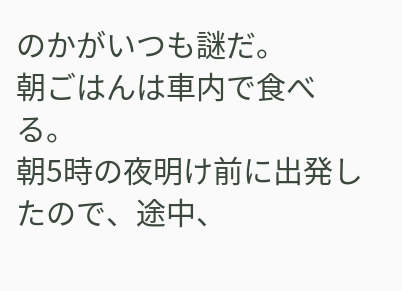のかがいつも謎だ。
朝ごはんは車内で食べる。
朝5時の夜明け前に出発したので、途中、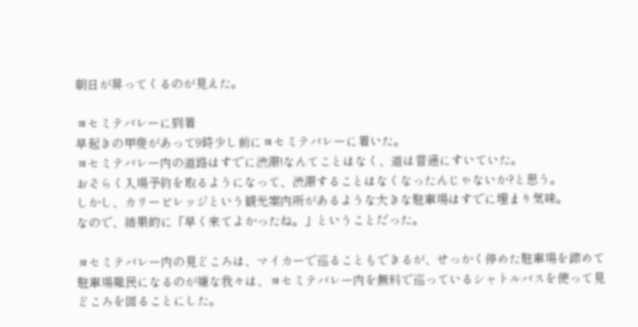朝日が昇ってくるのが見えた。

ヨセミテバレーに到着
早起きの甲斐があって9時少し前にヨセミテバレーに着いた。
ヨセミテバレー内の道路はすでに渋滞!なんてことはなく、道は普通にすいていた。
おそらく入場予約を取るようになって、渋滞することはなくなったんじゃないか?と思う。
しかし、カリービレッジという観光案内所があるような大きな駐車場はすでに埋まり気味。
なので、結果的に「早く来てよかったね。」ということだった。

ヨセミテバレー内の見どころは、マイカーで巡ることもできるが、せっかく停めた駐車場を諦めて駐車場難民になるのが嫌な我々は、ヨセミテバレー内を無料で巡っているシャトルバスを使って見どころを回ることにした。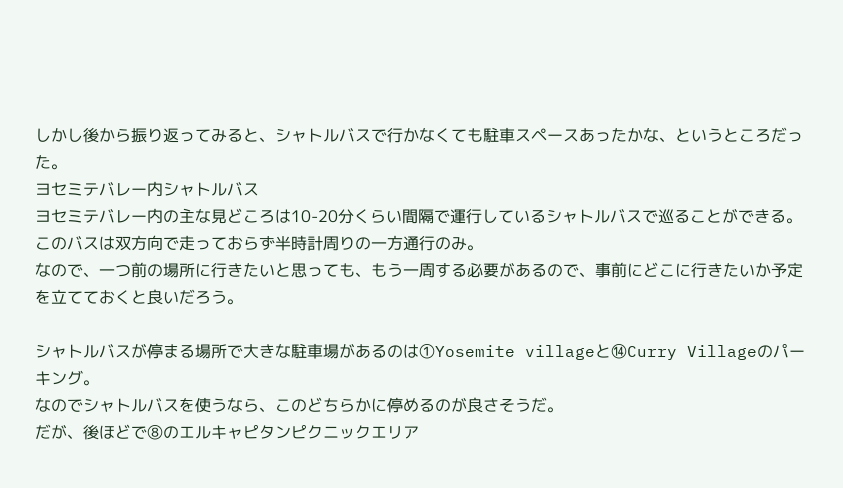しかし後から振り返ってみると、シャトルバスで行かなくても駐車スペースあったかな、というところだった。
ヨセミテバレー内シャトルバス
ヨセミテバレー内の主な見どころは10-20分くらい間隔で運行しているシャトルバスで巡ることができる。
このバスは双方向で走っておらず半時計周りの一方通行のみ。
なので、一つ前の場所に行きたいと思っても、もう一周する必要があるので、事前にどこに行きたいか予定を立てておくと良いだろう。

シャトルバスが停まる場所で大きな駐車場があるのは①Yosemite villageと⑭Curry Villageのパーキング。
なのでシャトルバスを使うなら、このどちらかに停めるのが良さそうだ。
だが、後ほどで⑧のエルキャピタンピクニックエリア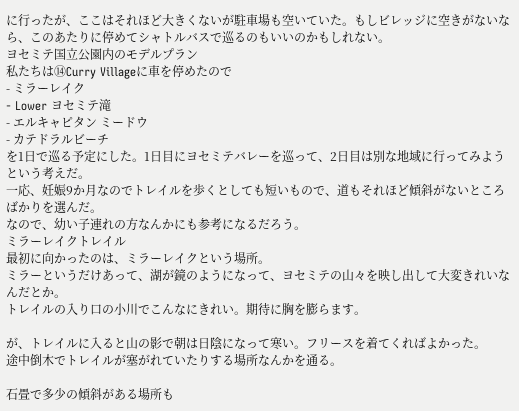に行ったが、ここはそれほど大きくないが駐車場も空いていた。もしビレッジに空きがないなら、このあたりに停めてシャトルバスで巡るのもいいのかもしれない。
ヨセミテ国立公園内のモデルプラン
私たちは⑭Curry Villageに車を停めたので
- ミラーレイク
- Lower ヨセミテ滝
- エルキャピタン ミードウ
- カテドラルビーチ
を1日で巡る予定にした。1日目にヨセミテバレーを巡って、2日目は別な地域に行ってみようという考えだ。
一応、妊娠9か月なのでトレイルを歩くとしても短いもので、道もそれほど傾斜がないところばかりを選んだ。
なので、幼い子連れの方なんかにも参考になるだろう。
ミラーレイクトレイル
最初に向かったのは、ミラーレイクという場所。
ミラーというだけあって、湖が鏡のようになって、ヨセミテの山々を映し出して大変きれいなんだとか。
トレイルの入り口の小川でこんなにきれい。期待に胸を膨らます。

が、トレイルに入ると山の影で朝は日陰になって寒い。フリースを着てくればよかった。
途中倒木でトレイルが塞がれていたりする場所なんかを通る。

石畳で多少の傾斜がある場所も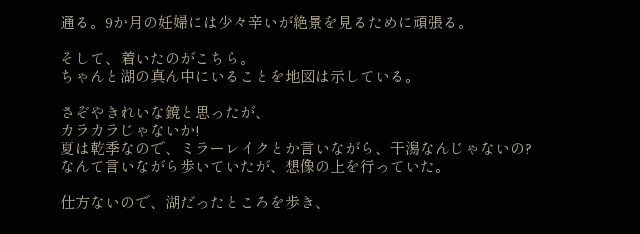通る。9か月の妊婦には少々辛いが絶景を見るために頑張る。

そして、着いたのがこちら。
ちゃんと湖の真ん中にいることを地図は示している。

さぞやきれいな鏡と思ったが、
カラカラじゃないか!
夏は乾季なので、ミラーレイクとか言いながら、干潟なんじゃないの?
なんて言いながら歩いていたが、想像の上を行っていた。

仕方ないので、湖だったところを歩き、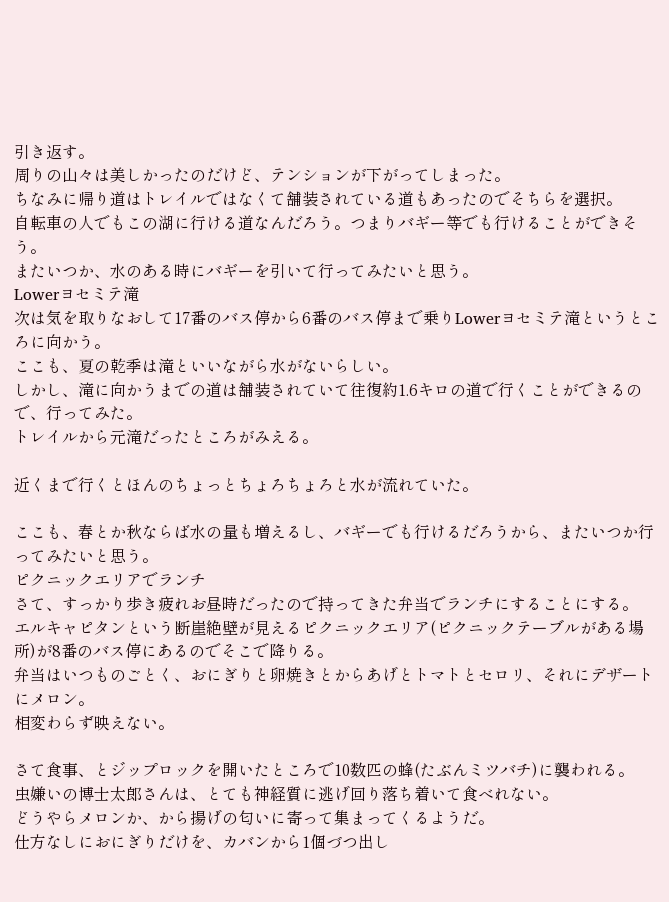引き返す。
周りの山々は美しかったのだけど、テンションが下がってしまった。
ちなみに帰り道はトレイルではなくて舗装されている道もあったのでそちらを選択。
自転車の人でもこの湖に行ける道なんだろう。つまりバギー等でも行けることができそう。
またいつか、水のある時にバギーを引いて行ってみたいと思う。
Lowerヨセミテ滝
次は気を取りなおして17番のバス停から6番のバス停まで乗りLowerヨセミテ滝というところに向かう。
ここも、夏の乾季は滝といいながら水がないらしい。
しかし、滝に向かうまでの道は舗装されていて往復約1.6キロの道で行くことができるので、行ってみた。
トレイルから元滝だったところがみえる。

近くまで行くとほんのちょっとちょろちょろと水が流れていた。

ここも、春とか秋ならば水の量も増えるし、バギーでも行けるだろうから、またいつか行ってみたいと思う。
ピクニックエリアでランチ
さて、すっかり歩き疲れお昼時だったので持ってきた弁当でランチにすることにする。
エルキャピタンという断崖絶壁が見えるピクニックエリア(ピクニックテーブルがある場所)が8番のバス停にあるのでそこで降りる。
弁当はいつものごとく、おにぎりと卵焼きとからあげとトマトとセロリ、それにデザートにメロン。
相変わらず映えない。

さて食事、とジップロックを開いたところで10数匹の蜂(たぶんミツバチ)に襲われる。
虫嫌いの博士太郎さんは、とても神経質に逃げ回り落ち着いて食べれない。
どうやらメロンか、から揚げの匂いに寄って集まってくるようだ。
仕方なしにおにぎりだけを、カバンから1個づつ出し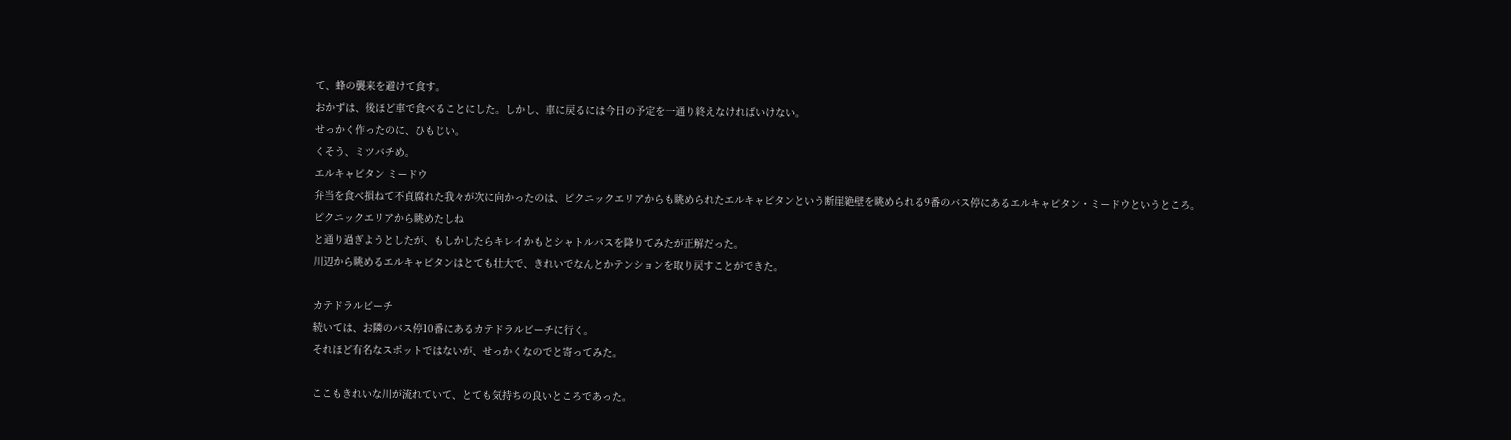て、蜂の襲来を避けて食す。
おかずは、後ほど車で食べることにした。しかし、車に戻るには今日の予定を一通り終えなければいけない。
せっかく作ったのに、ひもじい。
くそう、ミツバチめ。
エルキャピタン ミードウ
弁当を食べ損ねて不貞腐れた我々が次に向かったのは、ピクニックエリアからも眺められたエルキャピタンという断崖絶壁を眺められる9番のバス停にあるエルキャピタン・ミードウというところ。
ピクニックエリアから眺めたしね
と通り過ぎようとしたが、もしかしたらキレイかもとシャトルバスを降りてみたが正解だった。
川辺から眺めるエルキャピタンはとても壮大で、きれいでなんとかテンションを取り戻すことができた。

カテドラルビーチ
続いては、お隣のバス停10番にあるカテドラルビーチに行く。
それほど有名なスポットではないが、せっかくなのでと寄ってみた。

ここもきれいな川が流れていて、とても気持ちの良いところであった。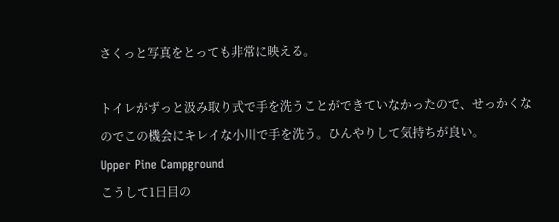さくっと写真をとっても非常に映える。

トイレがずっと汲み取り式で手を洗うことができていなかったので、せっかくなのでこの機会にキレイな小川で手を洗う。ひんやりして気持ちが良い。
Upper Pine Campground
こうして1日目の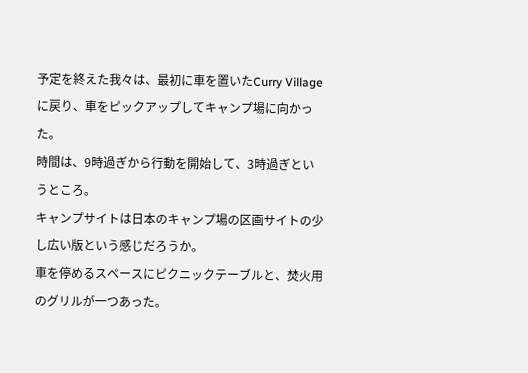予定を終えた我々は、最初に車を置いたCurry Villageに戻り、車をピックアップしてキャンプ場に向かった。
時間は、9時過ぎから行動を開始して、3時過ぎというところ。
キャンプサイトは日本のキャンプ場の区画サイトの少し広い版という感じだろうか。
車を停めるスペースにピクニックテーブルと、焚火用のグリルが一つあった。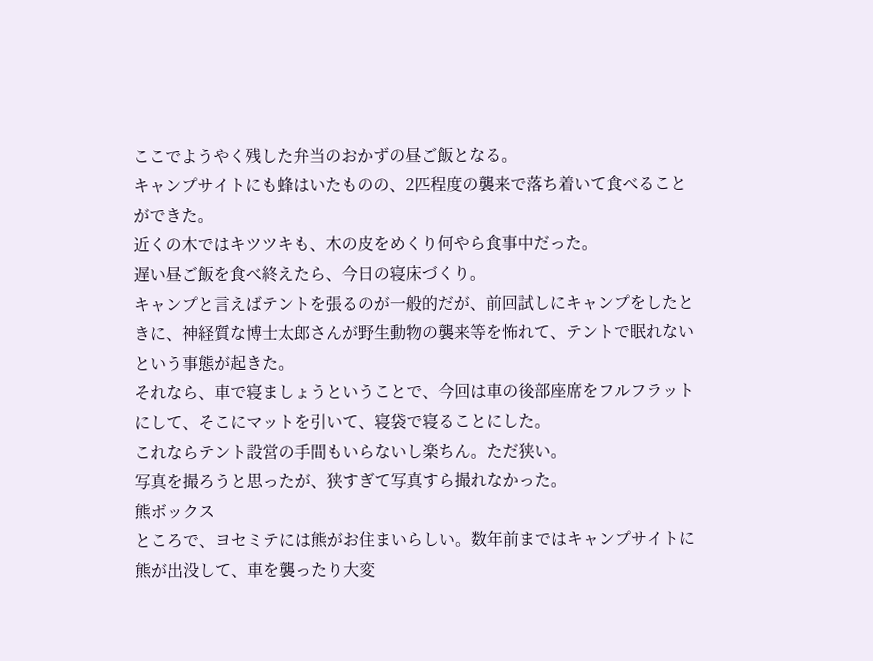ここでようやく残した弁当のおかずの昼ご飯となる。
キャンプサイトにも蜂はいたものの、2匹程度の襲来で落ち着いて食べることができた。
近くの木ではキツツキも、木の皮をめくり何やら食事中だった。
遅い昼ご飯を食べ終えたら、今日の寝床づくり。
キャンプと言えばテントを張るのが一般的だが、前回試しにキャンプをしたときに、神経質な博士太郎さんが野生動物の襲来等を怖れて、テントで眠れないという事態が起きた。
それなら、車で寝ましょうということで、今回は車の後部座席をフルフラットにして、そこにマットを引いて、寝袋で寝ることにした。
これならテント設営の手間もいらないし楽ちん。ただ狭い。
写真を撮ろうと思ったが、狭すぎて写真すら撮れなかった。
熊ボックス
ところで、ヨセミテには熊がお住まいらしい。数年前まではキャンプサイトに熊が出没して、車を襲ったり大変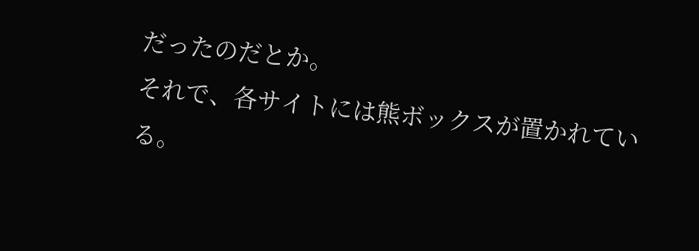だったのだとか。
それで、各サイトには熊ボックスが置かれている。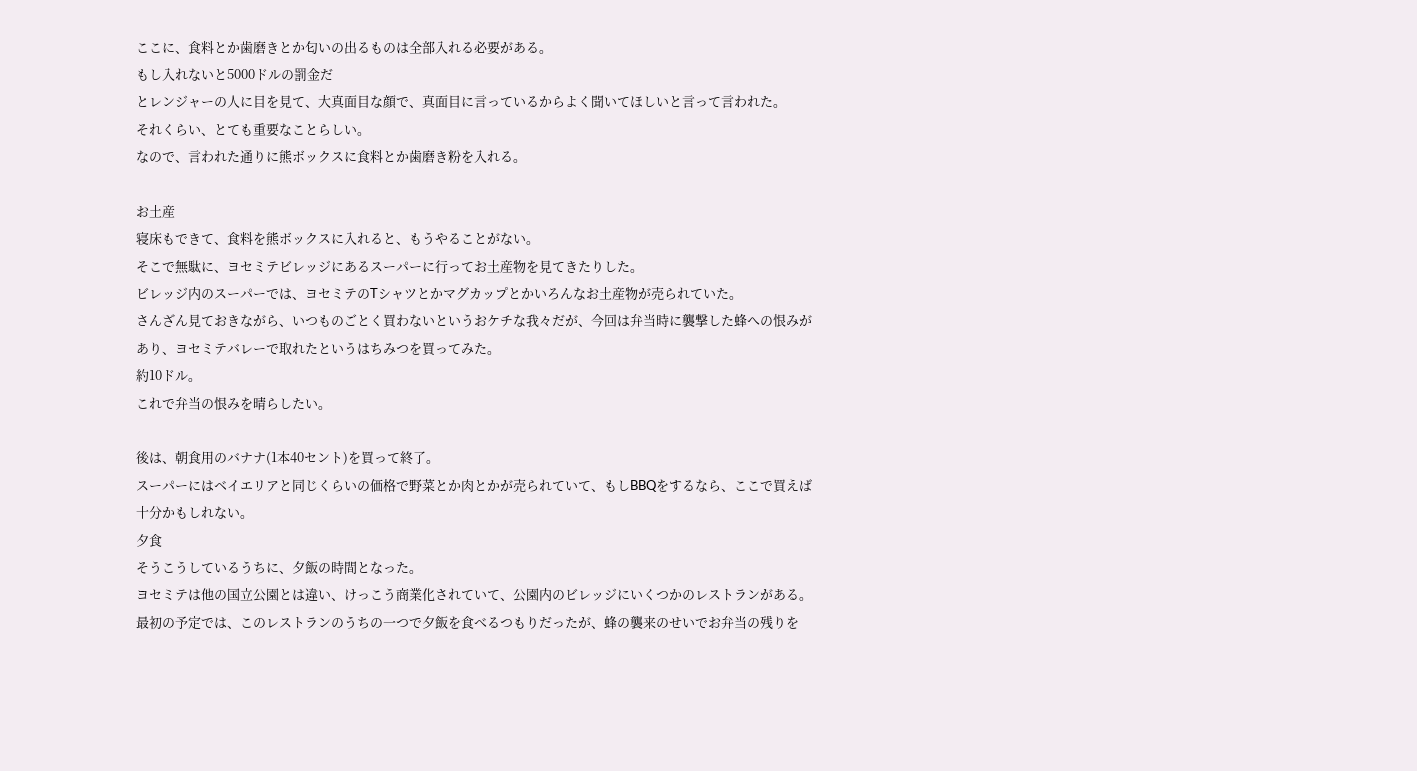ここに、食料とか歯磨きとか匂いの出るものは全部入れる必要がある。
もし入れないと5000ドルの罰金だ
とレンジャーの人に目を見て、大真面目な顔で、真面目に言っているからよく聞いてほしいと言って言われた。
それくらい、とても重要なことらしい。
なので、言われた通りに熊ボックスに食料とか歯磨き粉を入れる。

お土産
寝床もできて、食料を熊ボックスに入れると、もうやることがない。
そこで無駄に、ヨセミテビレッジにあるスーパーに行ってお土産物を見てきたりした。
ビレッジ内のスーパーでは、ヨセミテのTシャツとかマグカップとかいろんなお土産物が売られていた。
さんざん見ておきながら、いつものごとく買わないというおケチな我々だが、今回は弁当時に襲撃した蜂への恨みがあり、ヨセミテバレーで取れたというはちみつを買ってみた。
約10ドル。
これで弁当の恨みを晴らしたい。

後は、朝食用のバナナ(1本40セント)を買って終了。
スーパーにはベイエリアと同じくらいの価格で野菜とか肉とかが売られていて、もしBBQをするなら、ここで買えば十分かもしれない。
夕食
そうこうしているうちに、夕飯の時間となった。
ヨセミテは他の国立公園とは違い、けっこう商業化されていて、公園内のビレッジにいくつかのレストランがある。
最初の予定では、このレストランのうちの一つで夕飯を食べるつもりだったが、蜂の襲来のせいでお弁当の残りを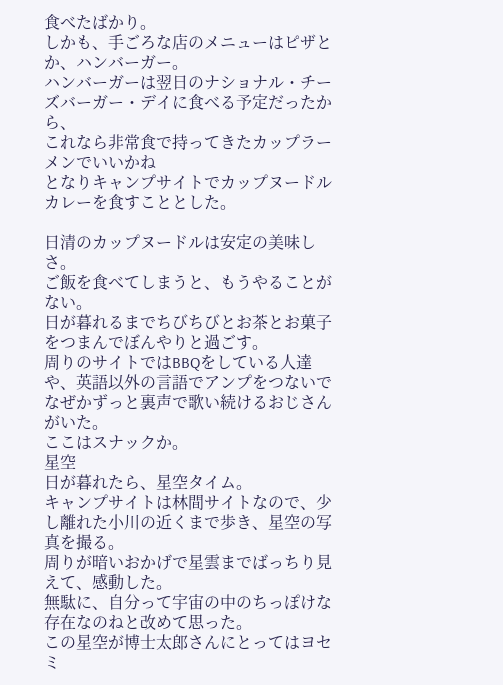食べたばかり。
しかも、手ごろな店のメニューはピザとか、ハンバーガー。
ハンバーガーは翌日のナショナル・チーズバーガー・デイに食べる予定だったから、
これなら非常食で持ってきたカップラーメンでいいかね
となりキャンプサイトでカップヌードルカレーを食すこととした。

日清のカップヌードルは安定の美味しさ。
ご飯を食べてしまうと、もうやることがない。
日が暮れるまでちびちびとお茶とお菓子をつまんでぼんやりと過ごす。
周りのサイトではBBQをしている人達や、英語以外の言語でアンプをつないでなぜかずっと裏声で歌い続けるおじさんがいた。
ここはスナックか。
星空
日が暮れたら、星空タイム。
キャンプサイトは林間サイトなので、少し離れた小川の近くまで歩き、星空の写真を撮る。
周りが暗いおかげで星雲までばっちり見えて、感動した。
無駄に、自分って宇宙の中のちっぽけな存在なのねと改めて思った。
この星空が博士太郎さんにとってはヨセミ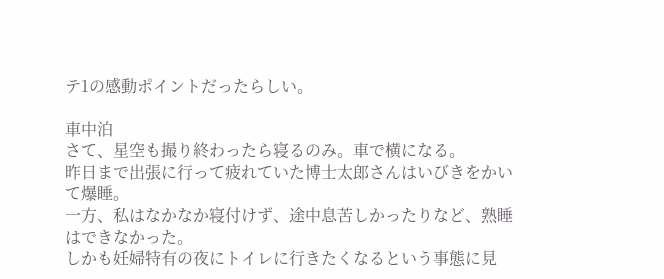テ1の感動ポイントだったらしい。

車中泊
さて、星空も撮り終わったら寝るのみ。車で横になる。
昨日まで出張に行って疲れていた博士太郎さんはいびきをかいて爆睡。
一方、私はなかなか寝付けず、途中息苦しかったりなど、熟睡はできなかった。
しかも妊婦特有の夜にトイレに行きたくなるという事態に見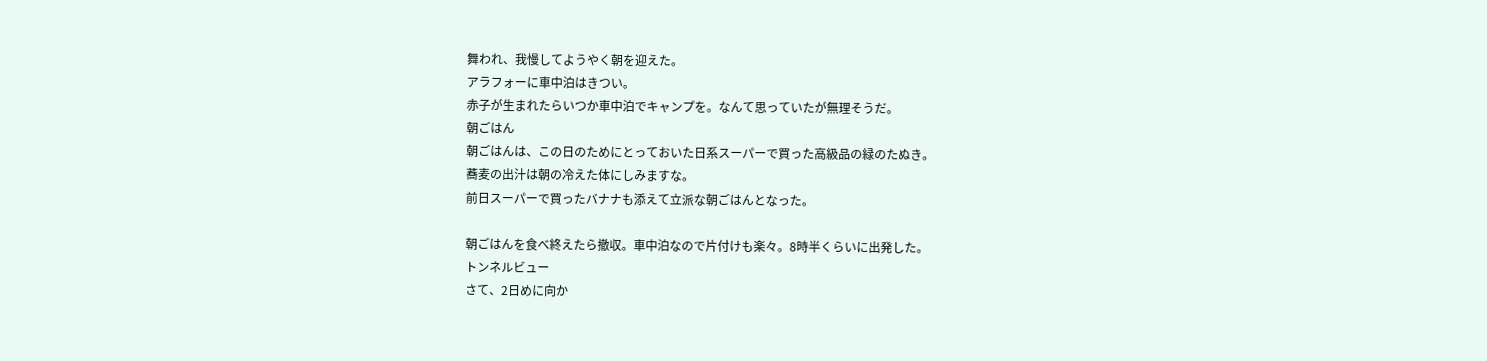舞われ、我慢してようやく朝を迎えた。
アラフォーに車中泊はきつい。
赤子が生まれたらいつか車中泊でキャンプを。なんて思っていたが無理そうだ。
朝ごはん
朝ごはんは、この日のためにとっておいた日系スーパーで買った高級品の緑のたぬき。
蕎麦の出汁は朝の冷えた体にしみますな。
前日スーパーで買ったバナナも添えて立派な朝ごはんとなった。

朝ごはんを食べ終えたら撤収。車中泊なので片付けも楽々。8時半くらいに出発した。
トンネルビュー
さて、2日めに向か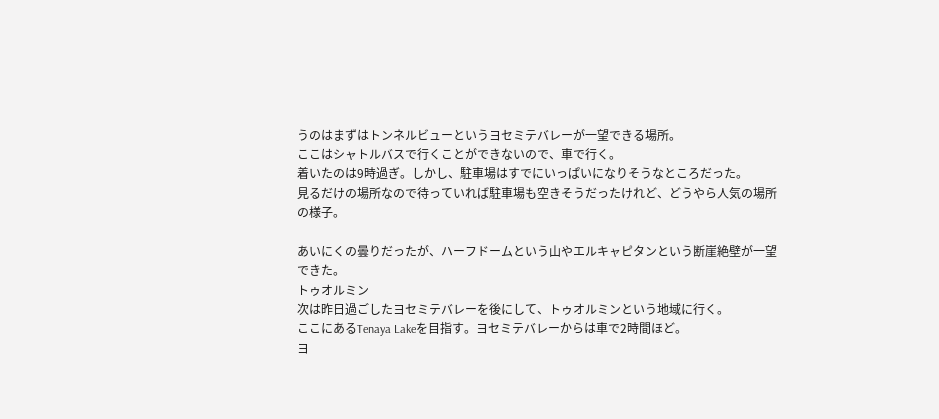うのはまずはトンネルビューというヨセミテバレーが一望できる場所。
ここはシャトルバスで行くことができないので、車で行く。
着いたのは9時過ぎ。しかし、駐車場はすでにいっぱいになりそうなところだった。
見るだけの場所なので待っていれば駐車場も空きそうだったけれど、どうやら人気の場所の様子。

あいにくの曇りだったが、ハーフドームという山やエルキャピタンという断崖絶壁が一望できた。
トゥオルミン
次は昨日過ごしたヨセミテバレーを後にして、トゥオルミンという地域に行く。
ここにあるTenaya Lakeを目指す。ヨセミテバレーからは車で2時間ほど。
ヨ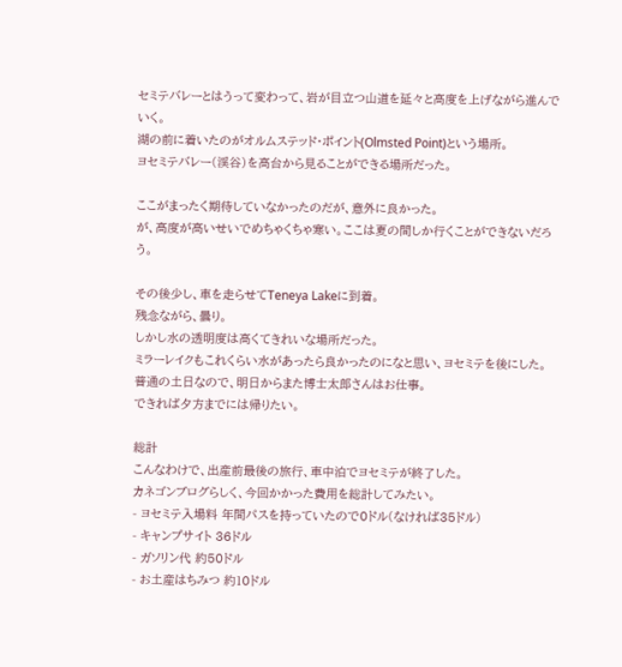セミテバレーとはうって変わって、岩が目立つ山道を延々と高度を上げながら進んでいく。
湖の前に着いたのがオルムステッド・ポイント(Olmsted Point)という場所。
ヨセミテバレー(渓谷)を高台から見ることができる場所だった。

ここがまったく期待していなかったのだが、意外に良かった。
が、高度が高いせいでめちゃくちゃ寒い。ここは夏の間しか行くことができないだろう。

その後少し、車を走らせてTeneya Lakeに到着。
残念ながら、曇り。
しかし水の透明度は高くてきれいな場所だった。
ミラーレイクもこれくらい水があったら良かったのになと思い、ヨセミテを後にした。
普通の土日なので、明日からまた博士太郎さんはお仕事。
できれば夕方までには帰りたい。

総計
こんなわけで、出産前最後の旅行、車中泊でヨセミテが終了した。
カネゴンブログらしく、今回かかった費用を総計してみたい。
- ヨセミテ入場料 年間パスを持っていたので0ドル(なければ35ドル)
- キャンプサイト 36ドル
- ガソリン代 約50ドル
- お土産はちみつ 約10ドル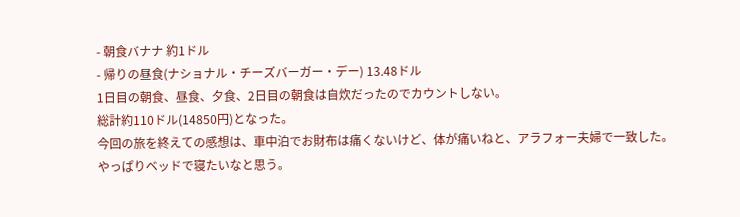- 朝食バナナ 約1ドル
- 帰りの昼食(ナショナル・チーズバーガー・デー) 13.48ドル
1日目の朝食、昼食、夕食、2日目の朝食は自炊だったのでカウントしない。
総計約110ドル(14850円)となった。
今回の旅を終えての感想は、車中泊でお財布は痛くないけど、体が痛いねと、アラフォー夫婦で一致した。
やっぱりベッドで寝たいなと思う。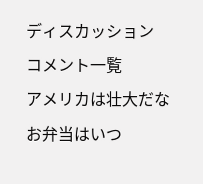ディスカッション
コメント一覧
アメリカは壮大だな
お弁当はいつ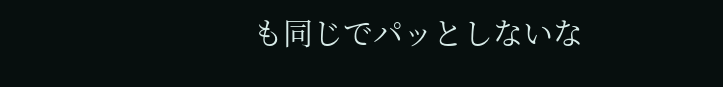も同じでパッとしないな